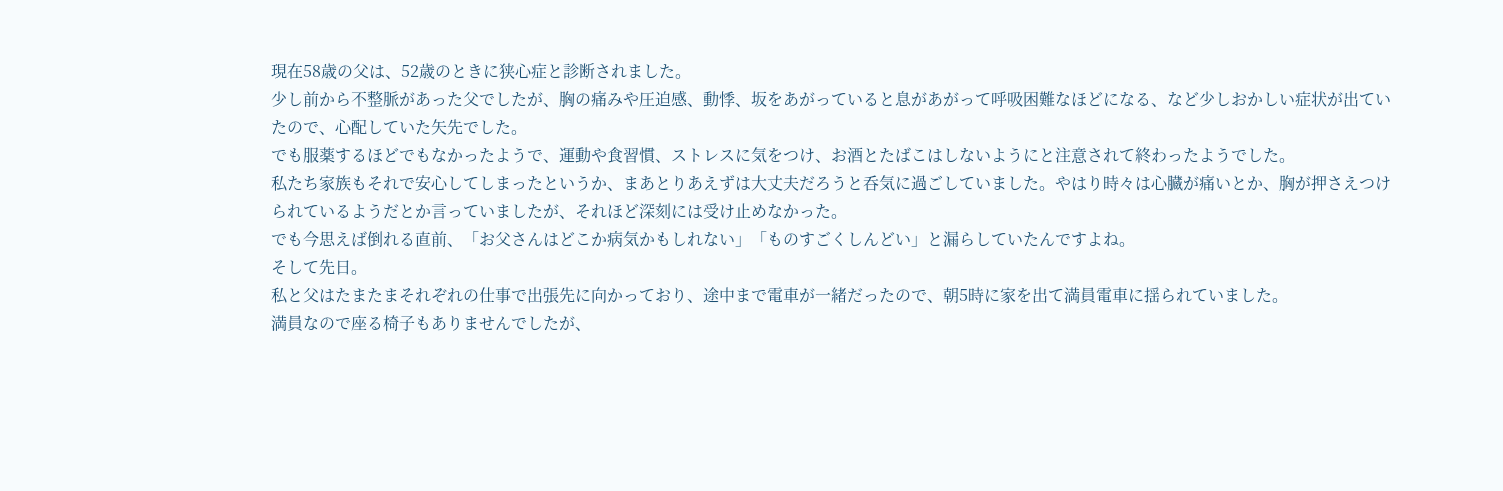現在58歳の父は、52歳のときに狭心症と診断されました。
少し前から不整脈があった父でしたが、胸の痛みや圧迫感、動悸、坂をあがっていると息があがって呼吸困難なほどになる、など少しおかしい症状が出ていたので、心配していた矢先でした。
でも服薬するほどでもなかったようで、運動や食習慣、ストレスに気をつけ、お酒とたばこはしないようにと注意されて終わったようでした。
私たち家族もそれで安心してしまったというか、まあとりあえずは大丈夫だろうと呑気に過ごしていました。やはり時々は心臓が痛いとか、胸が押さえつけられているようだとか言っていましたが、それほど深刻には受け止めなかった。
でも今思えば倒れる直前、「お父さんはどこか病気かもしれない」「ものすごくしんどい」と漏らしていたんですよね。
そして先日。
私と父はたまたまそれぞれの仕事で出張先に向かっており、途中まで電車が一緒だったので、朝5時に家を出て満員電車に揺られていました。
満員なので座る椅子もありませんでしたが、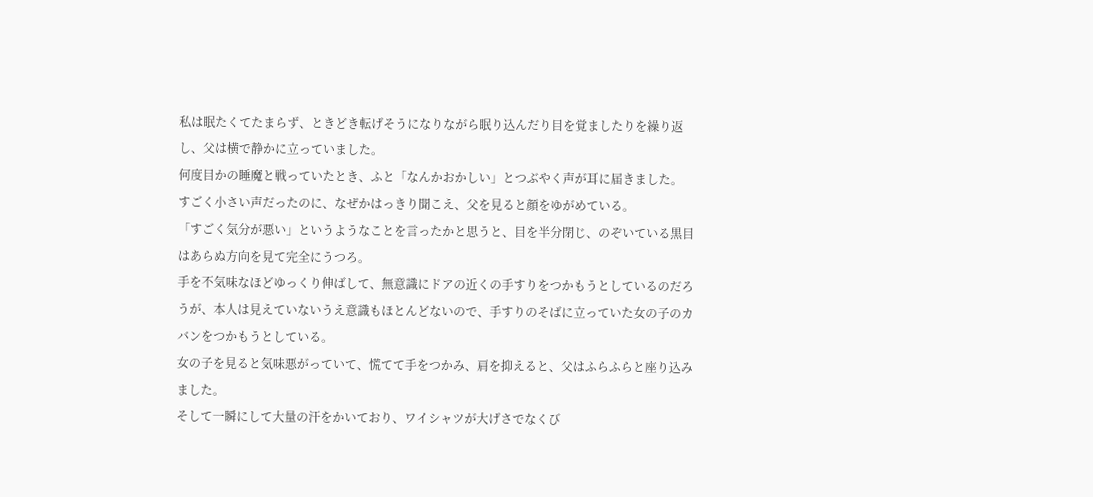私は眠たくてたまらず、ときどき転げそうになりながら眠り込んだり目を覚ましたりを繰り返し、父は横で静かに立っていました。
何度目かの睡魔と戦っていたとき、ふと「なんかおかしい」とつぶやく声が耳に届きました。
すごく小さい声だったのに、なぜかはっきり聞こえ、父を見ると顔をゆがめている。
「すごく気分が悪い」というようなことを言ったかと思うと、目を半分閉じ、のぞいている黒目はあらぬ方向を見て完全にうつろ。
手を不気味なほどゆっくり伸ばして、無意識にドアの近くの手すりをつかもうとしているのだろうが、本人は見えていないうえ意識もほとんどないので、手すりのそばに立っていた女の子のカバンをつかもうとしている。
女の子を見ると気味悪がっていて、慌てて手をつかみ、肩を抑えると、父はふらふらと座り込みました。
そして一瞬にして大量の汗をかいており、ワイシャツが大げさでなくび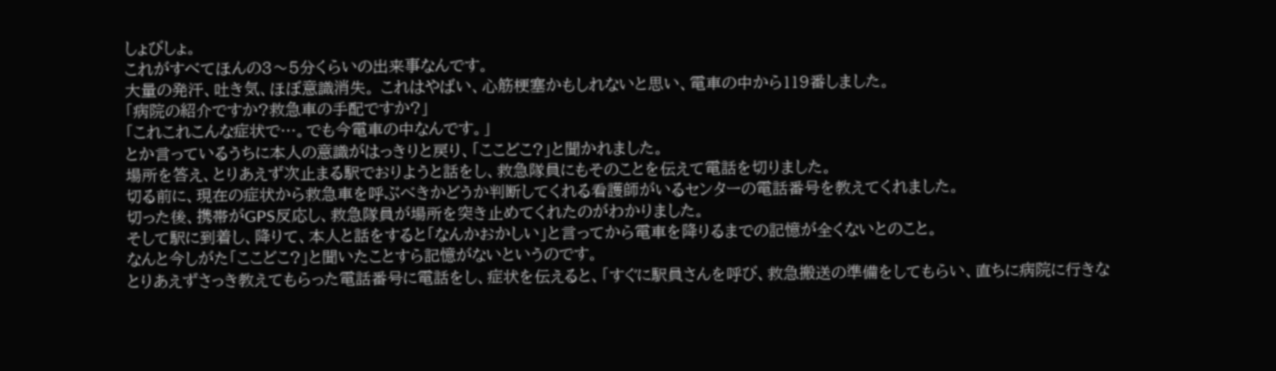しょびしょ。
これがすべてほんの3〜5分くらいの出来事なんです。
大量の発汗、吐き気、ほぼ意識消失。 これはやばい、心筋梗塞かもしれないと思い、電車の中から119番しました。
「病院の紹介ですか?救急車の手配ですか?」
「これこれこんな症状で…。でも今電車の中なんです。」
とか言っているうちに本人の意識がはっきりと戻り、「ここどこ?」と聞かれました。
場所を答え、とりあえず次止まる駅でおりようと話をし、救急隊員にもそのことを伝えて電話を切りました。
切る前に、現在の症状から救急車を呼ぶべきかどうか判断してくれる看護師がいるセンターの電話番号を教えてくれました。
切った後、携帯がGPS反応し、救急隊員が場所を突き止めてくれたのがわかりました。
そして駅に到着し、降りて、本人と話をすると「なんかおかしい」と言ってから電車を降りるまでの記憶が全くないとのこと。
なんと今しがた「ここどこ?」と聞いたことすら記憶がないというのです。
とりあえずさっき教えてもらった電話番号に電話をし、症状を伝えると、「すぐに駅員さんを呼び、救急搬送の準備をしてもらい、直ちに病院に行きな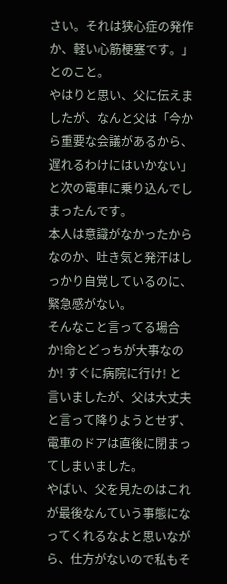さい。それは狭心症の発作か、軽い心筋梗塞です。」とのこと。
やはりと思い、父に伝えましたが、なんと父は「今から重要な会議があるから、遅れるわけにはいかない」と次の電車に乗り込んでしまったんです。
本人は意識がなかったからなのか、吐き気と発汗はしっかり自覚しているのに、緊急感がない。
そんなこと言ってる場合か!命とどっちが大事なのか! すぐに病院に行け! と言いましたが、父は大丈夫と言って降りようとせず、電車のドアは直後に閉まってしまいました。
やばい、父を見たのはこれが最後なんていう事態になってくれるなよと思いながら、仕方がないので私もそ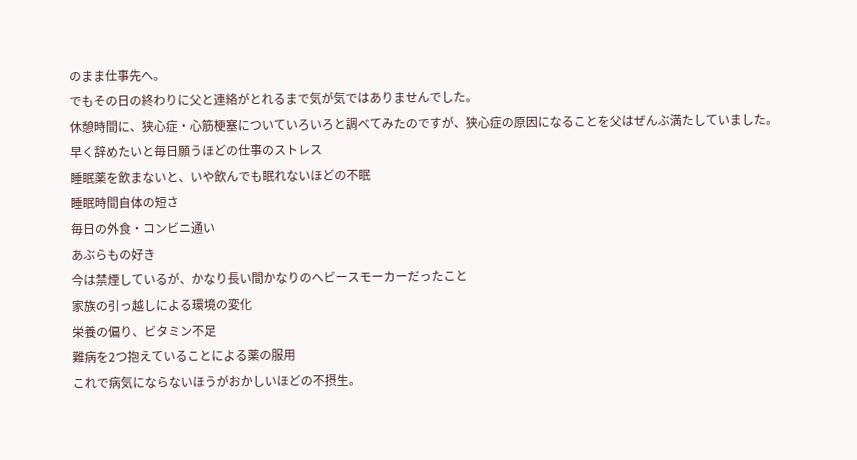のまま仕事先へ。
でもその日の終わりに父と連絡がとれるまで気が気ではありませんでした。
休憩時間に、狭心症・心筋梗塞についていろいろと調べてみたのですが、狭心症の原因になることを父はぜんぶ満たしていました。
早く辞めたいと毎日願うほどの仕事のストレス
睡眠薬を飲まないと、いや飲んでも眠れないほどの不眠
睡眠時間自体の短さ
毎日の外食・コンビニ通い
あぶらもの好き
今は禁煙しているが、かなり長い間かなりのヘビースモーカーだったこと
家族の引っ越しによる環境の変化
栄養の偏り、ビタミン不足
難病を2つ抱えていることによる薬の服用
これで病気にならないほうがおかしいほどの不摂生。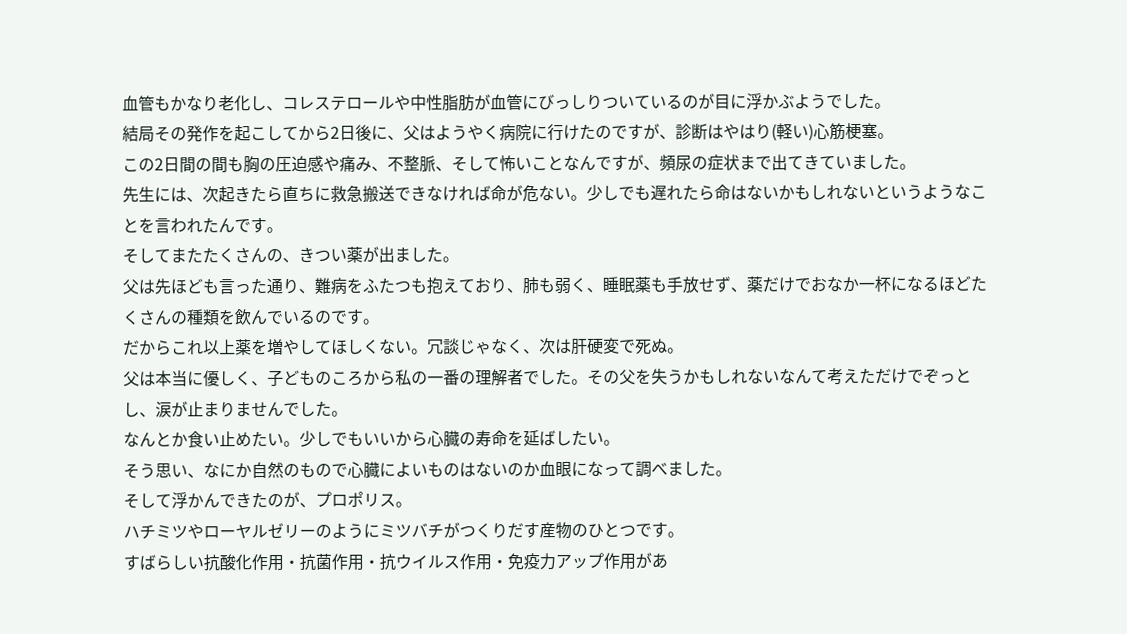血管もかなり老化し、コレステロールや中性脂肪が血管にびっしりついているのが目に浮かぶようでした。
結局その発作を起こしてから2日後に、父はようやく病院に行けたのですが、診断はやはり(軽い)心筋梗塞。
この2日間の間も胸の圧迫感や痛み、不整脈、そして怖いことなんですが、頻尿の症状まで出てきていました。
先生には、次起きたら直ちに救急搬送できなければ命が危ない。少しでも遅れたら命はないかもしれないというようなことを言われたんです。
そしてまたたくさんの、きつい薬が出ました。
父は先ほども言った通り、難病をふたつも抱えており、肺も弱く、睡眠薬も手放せず、薬だけでおなか一杯になるほどたくさんの種類を飲んでいるのです。
だからこれ以上薬を増やしてほしくない。冗談じゃなく、次は肝硬変で死ぬ。
父は本当に優しく、子どものころから私の一番の理解者でした。その父を失うかもしれないなんて考えただけでぞっとし、涙が止まりませんでした。
なんとか食い止めたい。少しでもいいから心臓の寿命を延ばしたい。
そう思い、なにか自然のもので心臓によいものはないのか血眼になって調べました。
そして浮かんできたのが、プロポリス。
ハチミツやローヤルゼリーのようにミツバチがつくりだす産物のひとつです。
すばらしい抗酸化作用・抗菌作用・抗ウイルス作用・免疫力アップ作用があ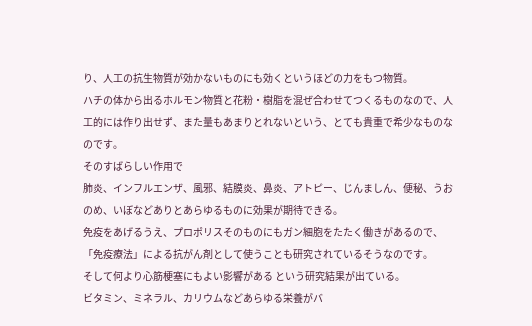り、人工の抗生物質が効かないものにも効くというほどの力をもつ物質。
ハチの体から出るホルモン物質と花粉・樹脂を混ぜ合わせてつくるものなので、人工的には作り出せず、また量もあまりとれないという、とても貴重で希少なものなのです。
そのすばらしい作用で
肺炎、インフルエンザ、風邪、結膜炎、鼻炎、アトピー、じんましん、便秘、うおのめ、いぼなどありとあらゆるものに効果が期待できる。
免疫をあげるうえ、プロポリスそのものにもガン細胞をたたく働きがあるので、「免疫療法」による抗がん剤として使うことも研究されているそうなのです。
そして何より心筋梗塞にもよい影響がある という研究結果が出ている。
ビタミン、ミネラル、カリウムなどあらゆる栄養がバ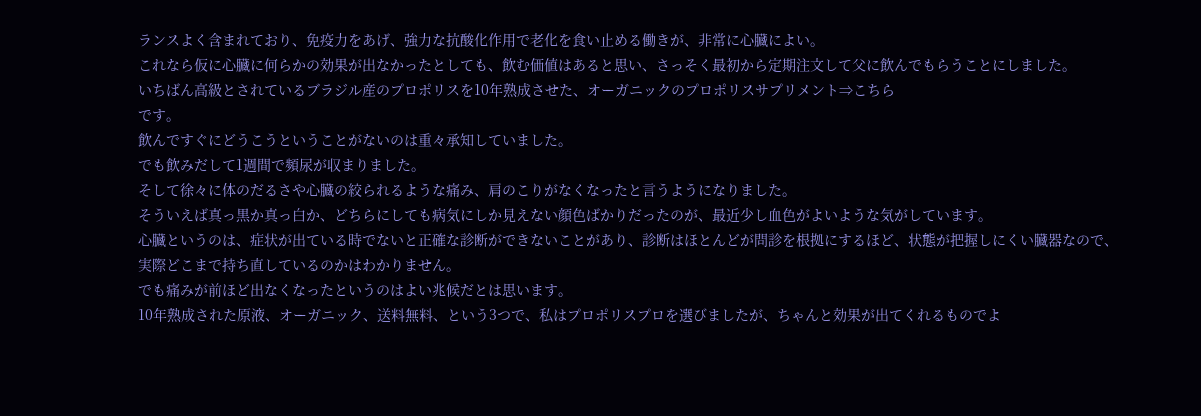ランスよく含まれており、免疫力をあげ、強力な抗酸化作用で老化を食い止める働きが、非常に心臓によい。
これなら仮に心臓に何らかの効果が出なかったとしても、飲む価値はあると思い、さっそく最初から定期注文して父に飲んでもらうことにしました。
いちばん高級とされているブラジル産のプロポリスを10年熟成させた、オーガニックのプロポリスサプリメント⇒こちら
です。
飲んですぐにどうこうということがないのは重々承知していました。
でも飲みだして1週間で頻尿が収まりました。
そして徐々に体のだるさや心臓の絞られるような痛み、肩のこりがなくなったと言うようになりました。
そういえば真っ黒か真っ白か、どちらにしても病気にしか見えない顔色ばかりだったのが、最近少し血色がよいような気がしています。
心臓というのは、症状が出ている時でないと正確な診断ができないことがあり、診断はほとんどが問診を根拠にするほど、状態が把握しにくい臓器なので、実際どこまで持ち直しているのかはわかりません。
でも痛みが前ほど出なくなったというのはよい兆候だとは思います。
10年熟成された原液、オーガニック、送料無料、という3つで、私はプロポリスプロを選びましたが、ちゃんと効果が出てくれるものでよ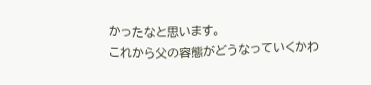かったなと思います。
これから父の容態がどうなっていくかわ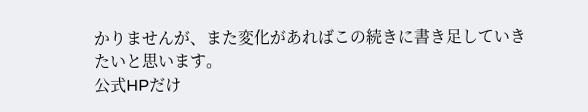かりませんが、また変化があればこの続きに書き足していきたいと思います。
公式HPだけ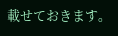載せておきます。